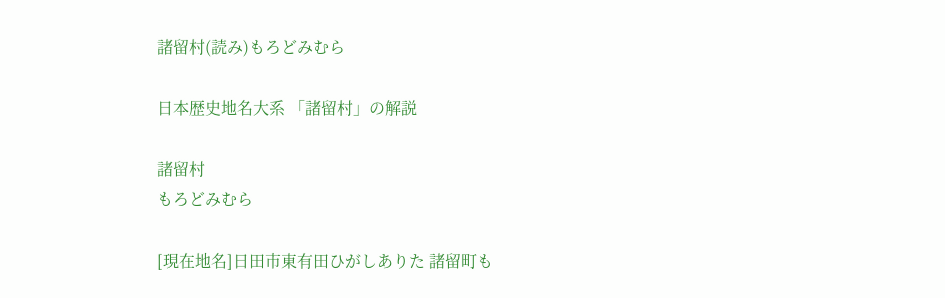諸留村(読み)もろどみむら

日本歴史地名大系 「諸留村」の解説

諸留村
もろどみむら

[現在地名]日田市東有田ひがしありた 諸留町も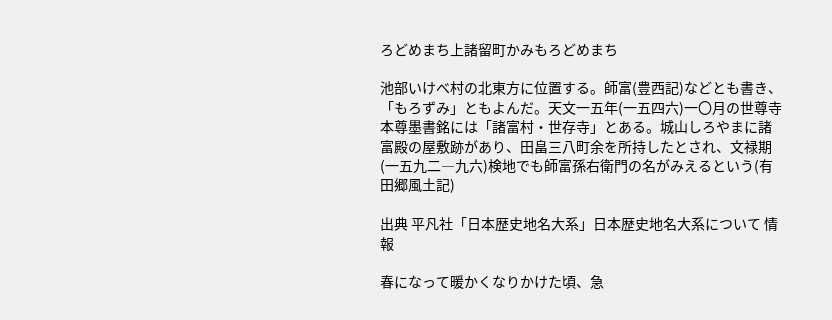ろどめまち上諸留町かみもろどめまち

池部いけべ村の北東方に位置する。師富(豊西記)などとも書き、「もろずみ」ともよんだ。天文一五年(一五四六)一〇月の世尊寺本尊墨書銘には「諸富村・世存寺」とある。城山しろやまに諸富殿の屋敷跡があり、田畠三八町余を所持したとされ、文禄期(一五九二―九六)検地でも師富孫右衛門の名がみえるという(有田郷風土記)

出典 平凡社「日本歴史地名大系」日本歴史地名大系について 情報

春になって暖かくなりかけた頃、急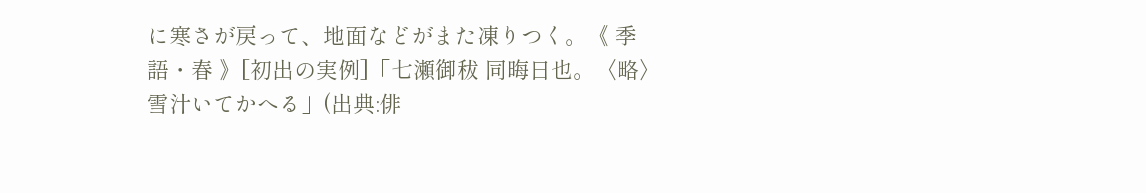に寒さが戻って、地面などがまた凍りつく。《 季語・春 》[初出の実例]「七瀬御秡 同晦日也。〈略〉雪汁いてかへる」(出典:俳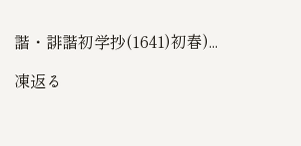諧・誹諧初学抄(1641)初春)...

凍返る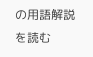の用語解説を読む